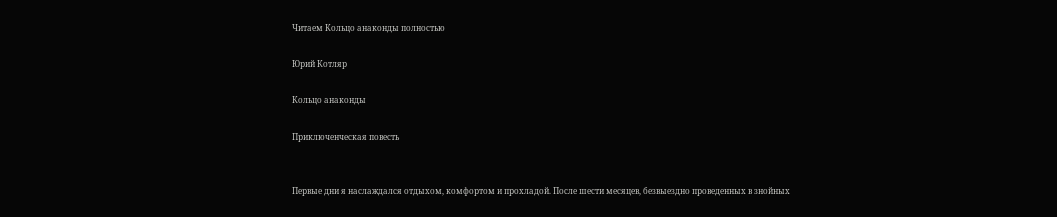Читаем Кольцо анаконды полностью

Юрий Котляр

Кольцо анаконды

Приключенческая повесть


Первые дни я наслаждался отдыхом, комфортом и прохладой. После шести месяцев, безвыездно проведенных в знойных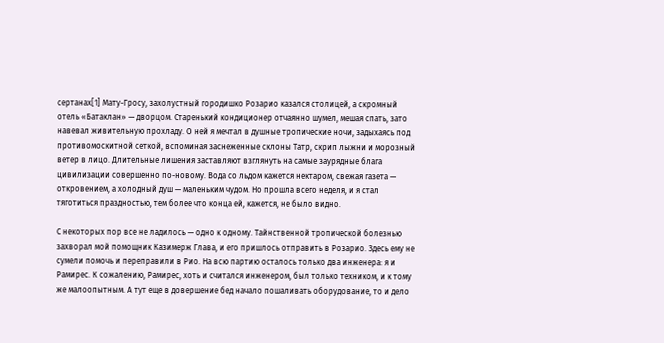сертанах[1] Мату-Гросу, захолустный городишко Розарио казался столицей, а скромный отель «Батаклан» — дворцом. Старенький кондиционер отчаянно шумел, мешая спать, зато навевал живительную прохладу. О ней я мечтал в душные тропические ночи, задыхаясь под противомоскитной сеткой, вспоминая заснеженные склоны Татр, скрип лыжни и морозный ветер в лицо. Длительные лишения заставляют взглянуть на самые заурядные блага цивилизации совершенно по-новому. Вода со льдом кажется нектаром, свежая газета — откровением, а холодный душ — маленьким чудом. Но прошла всего неделя, и я стал тяготиться праздностью, тем более что конца ей, кажется, не было видно.

С некоторых пор все не ладилось — одно к одному. Тайнственной тропической болезнью захворал мой помощник Казимерж Глава, и его пришлось отправить в Розарио. Здесь ему не сумели помочь и переправили в Рио. На всю партию осталось только два инженера: я и Рамирес. К сожалению, Рамирес, хоть и считался инженером, был только техником, и к тому же малоопытным. А тут еще в довершение бед начало пошаливать оборудование, то и дело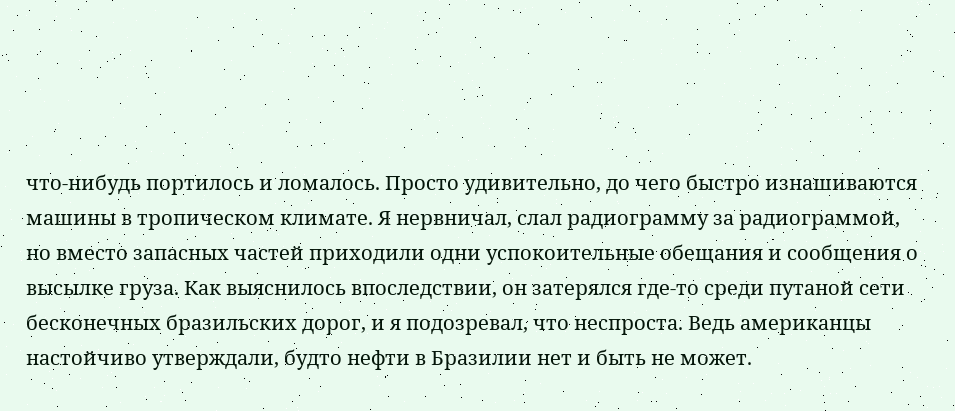что-нибудь портилось и ломалось. Просто удивительно, до чего быстро изнашиваются машины в тропическом климате. Я нервничал, слал радиограмму за радиограммой, но вместо запасных частей приходили одни успокоительные обещания и сообщения о высылке груза. Как выяснилось впоследствии, он затерялся где-то среди путаной сети бесконечных бразильских дорог, и я подозревал, что неспроста. Ведь американцы настойчиво утверждали, будто нефти в Бразилии нет и быть не может.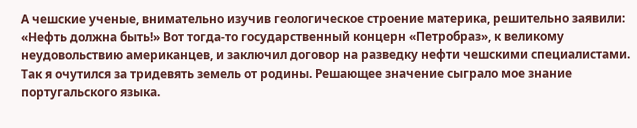А чешские ученые, внимательно изучив геологическое строение материка, решительно заявили: «Нефть должна быть!» Вот тогда-то государственный концерн «Петробраз», к великому неудовольствию американцев, и заключил договор на разведку нефти чешскими специалистами. Так я очутился за тридевять земель от родины. Решающее значение сыграло мое знание португальского языка.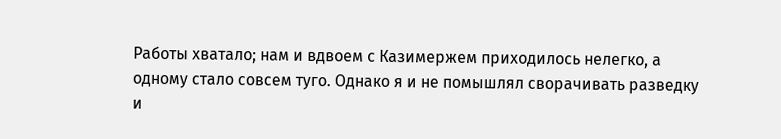Работы хватало; нам и вдвоем с Казимержем приходилось нелегко, а одному стало совсем туго. Однако я и не помышлял сворачивать разведку и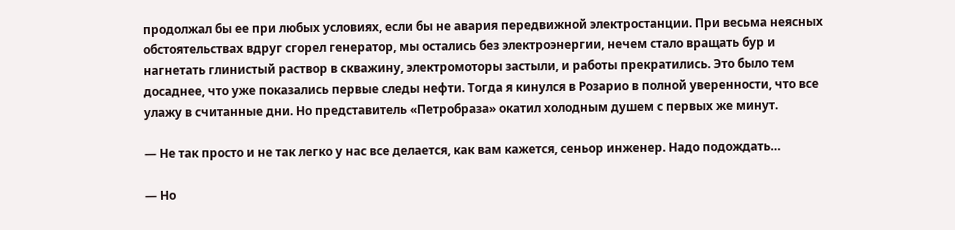продолжал бы ее при любых условиях, если бы не авария передвижной электростанции. При весьма неясных обстоятельствах вдруг сгорел генератор, мы остались без электроэнергии, нечем стало вращать бур и нагнетать глинистый раствор в скважину, электромоторы застыли, и работы прекратились. Это было тем досаднее, что уже показались первые следы нефти. Тогда я кинулся в Розарио в полной уверенности, что все улажу в считанные дни. Но представитель «Петробраза» окатил холодным душем с первых же минут.

— Не так просто и не так легко у нас все делается, как вам кажется, сеньор инженер. Надо подождать…

— Но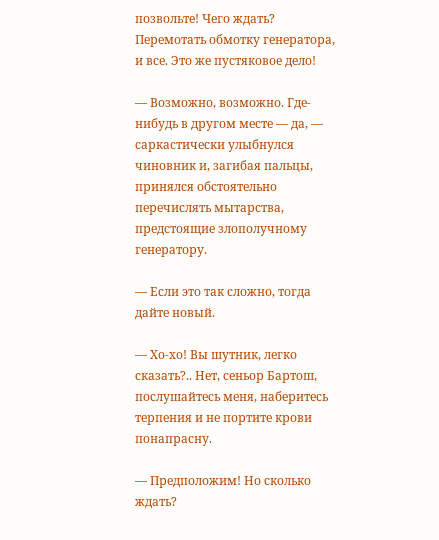позвольте! Чего ждать? Перемотать обмотку генератора, и все. Это же пустяковое дело!

— Возможно, возможно. Где-нибудь в другом месте — да, — саркастически улыбнулся чиновник и, загибая пальцы, принялся обстоятельно перечислять мытарства, предстоящие злополучному генератору.

— Если это так сложно, тогда дайте новый.

— Хо-хо! Вы шутник, легко сказать?.. Нет, сеньор Бартош, послушайтесь меня, наберитесь терпения и не портите крови понапрасну.

— Предположим! Но сколько ждать?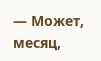— Может, месяц,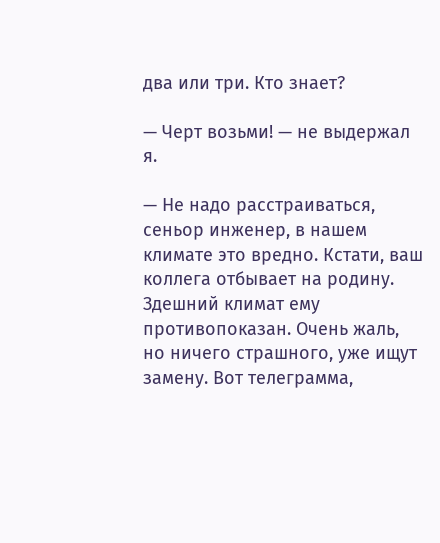два или три. Кто знает?

— Черт возьми! — не выдержал я.

— Не надо расстраиваться, сеньор инженер, в нашем климате это вредно. Кстати, ваш коллега отбывает на родину. Здешний климат ему противопоказан. Очень жаль, но ничего страшного, уже ищут замену. Вот телеграмма,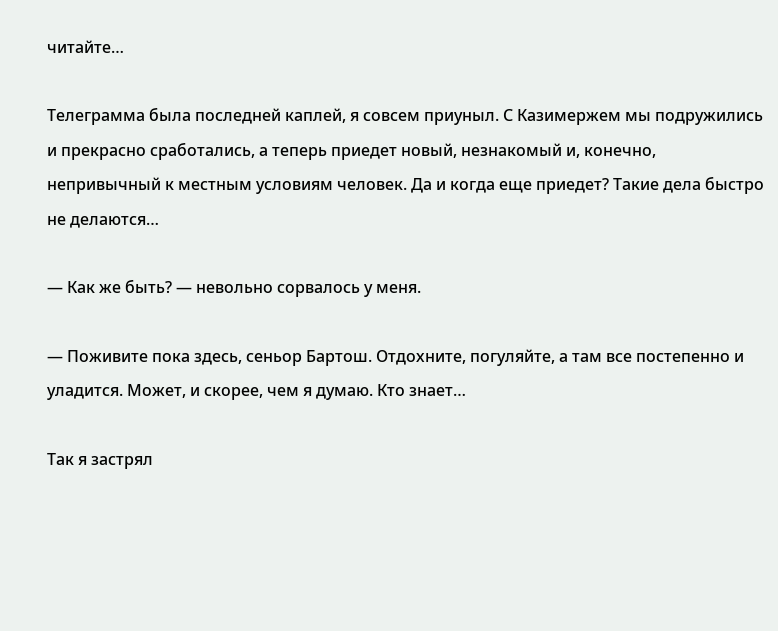читайте…

Телеграмма была последней каплей, я совсем приуныл. С Казимержем мы подружились и прекрасно сработались, а теперь приедет новый, незнакомый и, конечно, непривычный к местным условиям человек. Да и когда еще приедет? Такие дела быстро не делаются…

— Как же быть? — невольно сорвалось у меня.

— Поживите пока здесь, сеньор Бартош. Отдохните, погуляйте, а там все постепенно и уладится. Может, и скорее, чем я думаю. Кто знает…

Так я застрял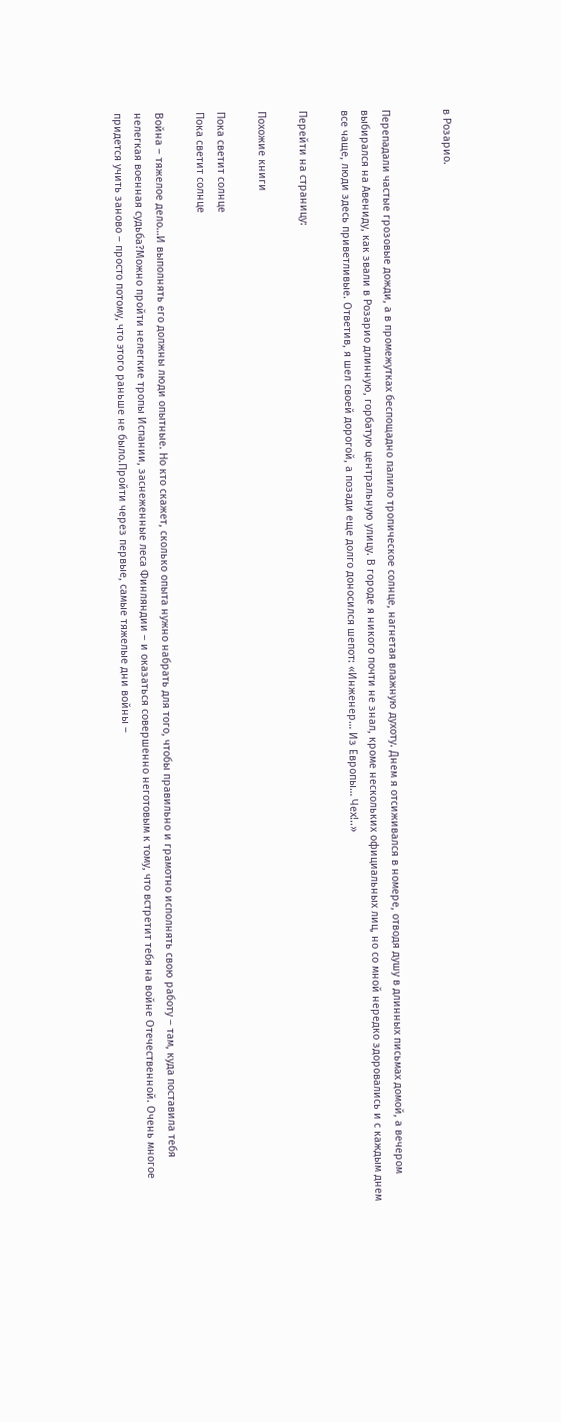в Розарио.


Перепадали частые грозовые дожди, а в промежутках беспощадно палило тропическое солнце, нагнетая влажную духоту. Днем я отсиживался в номере, отводя душу в длинных письмах домой, а вечером выбирался на Авениду, как звали в Розарио длинную, горбатую центральную улицу. В городе я никого почти не знал, кроме нескольких официальных лиц, но со мной нередко здоровались и с каждым днем все чаще, люди здесь приветливые. Ответив, я шел своей дорогой, а позади еще долго доносился шепот: «Инженер… Из Европы… Чех!..»

Перейти на страницу:

Похожие книги

Пока светит солнце
Пока светит солнце

Война – тяжелое дело…И выполнять его должны люди опытные. Но кто скажет, сколько опыта нужно набрать для того, чтобы правильно и грамотно исполнять свою работу – там, куда поставила тебя нелегкая военная судьба?Можно пройти нелегкие тропы Испании, заснеженные леса Финляндии – и оказаться совершенно неготовым к тому, что встретит тебя на войне Отечественной. Очень многое придется учить заново – просто потому, что этого раньше не было.Пройти через первые, самые тяжелые дни войны –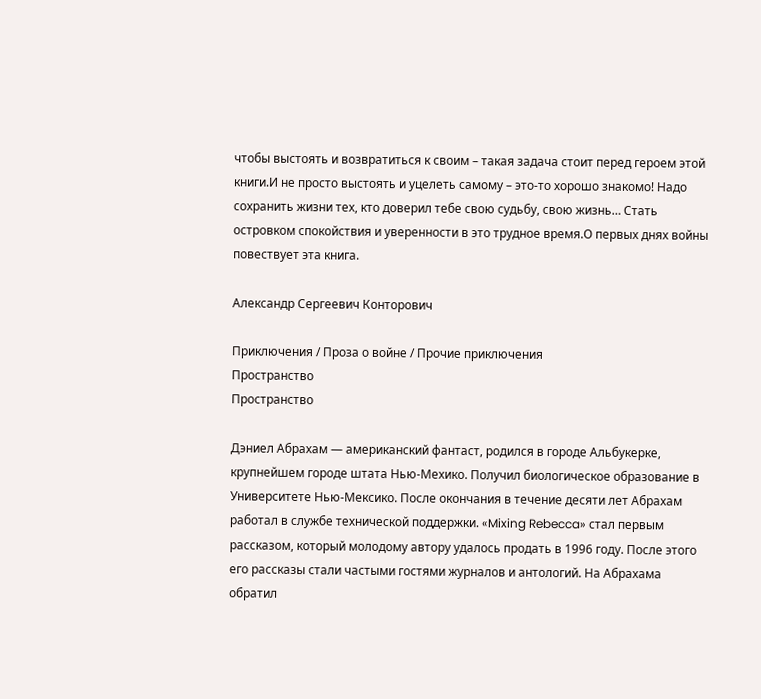чтобы выстоять и возвратиться к своим – такая задача стоит перед героем этой книги.И не просто выстоять и уцелеть самому – это-то хорошо знакомо! Надо сохранить жизни тех, кто доверил тебе свою судьбу, свою жизнь… Стать островком спокойствия и уверенности в это трудное время.О первых днях войны повествует эта книга.

Александр Сергеевич Конторович

Приключения / Проза о войне / Прочие приключения
Пространство
Пространство

Дэниел Абрахам — американский фантаст, родился в городе Альбукерке, крупнейшем городе штата Нью-Мехико. Получил биологическое образование в Университете Нью-Мексико. После окончания в течение десяти лет Абрахам работал в службе технической поддержки. «Mixing Rebecca» стал первым рассказом, который молодому автору удалось продать в 1996 году. После этого его рассказы стали частыми гостями журналов и антологий. На Абрахама обратил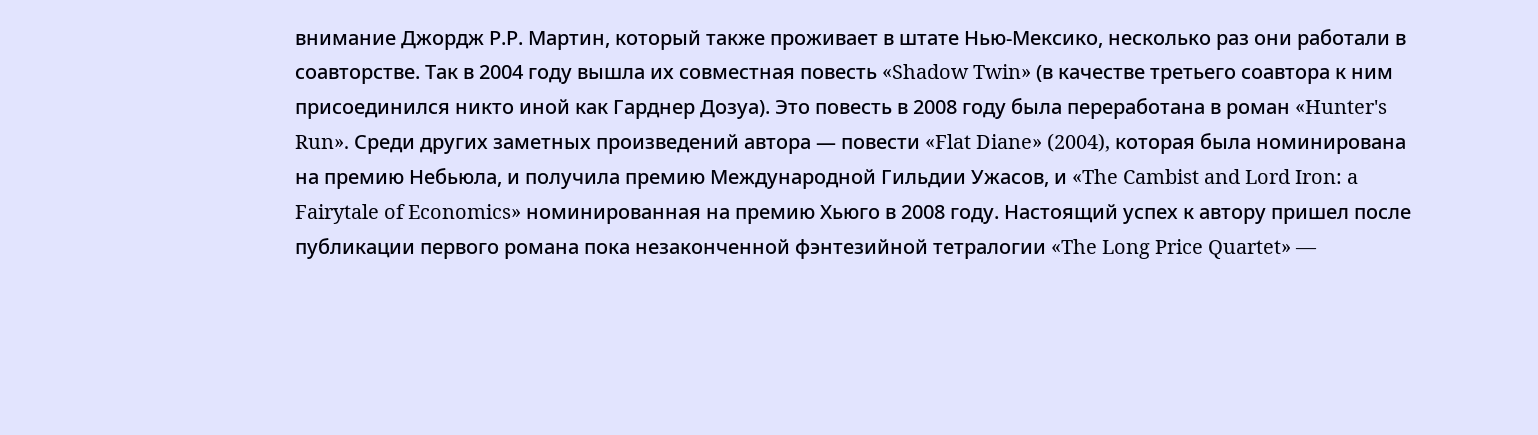внимание Джордж Р.Р. Мартин, который также проживает в штате Нью-Мексико, несколько раз они работали в соавторстве. Так в 2004 году вышла их совместная повесть «Shadow Twin» (в качестве третьего соавтора к ним присоединился никто иной как Гарднер Дозуа). Это повесть в 2008 году была переработана в роман «Hunter's Run». Среди других заметных произведений автора — повести «Flat Diane» (2004), которая была номинирована на премию Небьюла, и получила премию Международной Гильдии Ужасов, и «The Cambist and Lord Iron: a Fairytale of Economics» номинированная на премию Хьюго в 2008 году. Настоящий успех к автору пришел после публикации первого романа пока незаконченной фэнтезийной тетралогии «The Long Price Quartet» —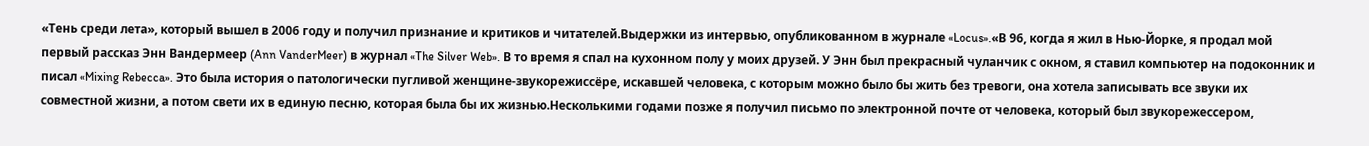«Тень среди лета», который вышел в 2006 году и получил признание и критиков и читателей.Выдержки из интервью, опубликованном в журнале «Locus».«В 96, когда я жил в Нью-Йорке, я продал мой первый рассказ Энн Вандермеер (Ann VanderMeer) в журнал «The Silver Web». В то время я спал на кухонном полу у моих друзей. У Энн был прекрасный чуланчик с окном, я ставил компьютер на подоконник и писал «Mixing Rebecca». Это была история о патологически пугливой женщине-звукорежиссёре, искавшей человека, с которым можно было бы жить без тревоги, она хотела записывать все звуки их совместной жизни, а потом свети их в единую песню, которая была бы их жизнью.Несколькими годами позже я получил письмо по электронной почте от человека, который был звукорежессером,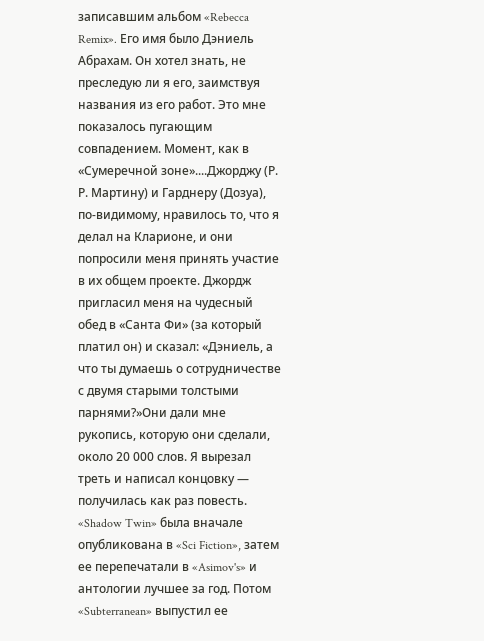записавшим альбом «Rebecca Remix». Его имя было Дэниель Абрахам. Он хотел знать, не преследую ли я его, заимствуя названия из его работ. Это мне показалось пугающим совпадением. Момент, как в «Сумеречной зоне»....Джорджу (Р. Р. Мартину) и Гарднеру (Дозуа), по-видимому, нравилось то, что я делал на Кларионе, и они попросили меня принять участие в их общем проекте. Джордж пригласил меня на чудесный обед в «Санта Фи» (за который платил он) и сказал: «Дэниель, а что ты думаешь о сотрудничестве с двумя старыми толстыми парнями?»Они дали мне рукопись, которую они сделали, около 20 000 слов. Я вырезал треть и написал концовку — получилась как раз повесть. «Shadow Twin» была вначале опубликована в «Sci Fiction», затем ее перепечатали в «Asimov's» и антологии лучшее за год. Потом «Subterranean» выпустил ее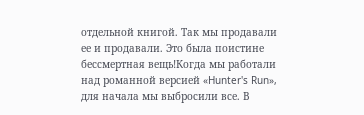отдельной книгой. Так мы продавали ее и продавали. Это была поистине бессмертная вещь!Когда мы работали над романной версией «Hunter's Run», для начала мы выбросили все. В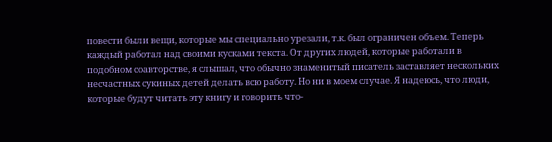повести были вещи, которые мы специально урезали, т.к. был ограничен объем. Теперь каждый работал над своими кусками текста. От других людей, которые работали в подобном соавторстве, я слышал, что обычно знаменитый писатель заставляет нескольких несчастных сукиных детей делать всю работу. Но ни в моем случае. Я надеюсь, что люди, которые будут читать эту книгу и говорить что-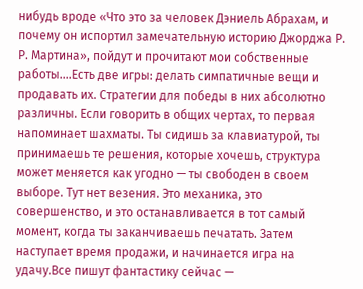нибудь вроде «Что это за человек Дэниель Абрахам, и почему он испортил замечательную историю Джорджа Р. Р. Мартина», пойдут и прочитают мои собственные работы....Есть две игры: делать симпатичные вещи и продавать их. Стратегии для победы в них абсолютно различны. Если говорить в общих чертах, то первая напоминает шахматы. Ты сидишь за клавиатурой, ты принимаешь те решения, которые хочешь, структура может меняется как угодно — ты свободен в своем выборе. Тут нет везения. Это механика, это совершенство, и это останавливается в тот самый момент, когда ты заканчиваешь печатать. Затем наступает время продажи, и начинается игра на удачу.Все пишут фантастику сейчас —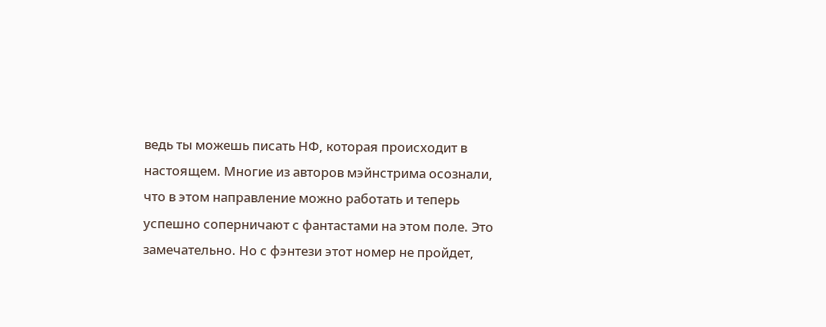ведь ты можешь писать НФ, которая происходит в настоящем. Многие из авторов мэйнстрима осознали, что в этом направление можно работать и теперь успешно соперничают с фантастами на этом поле. Это замечательно. Но с фэнтези этот номер не пройдет,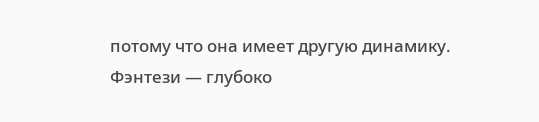потому что она имеет другую динамику. Фэнтези — глубоко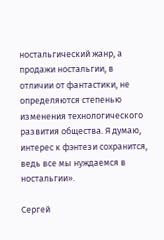ностальгический жанр, а продажи ностальгии, в отличии от фантастики, не определяются степенью изменения технологического развития общества. Я думаю, интерес к фэнтези сохранится, ведь все мы нуждаемся в ностальгии».

Сергей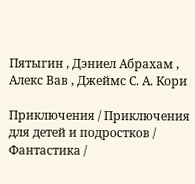Пятыгин , Дэниел Абрахам , Алекс Вав , Джеймс С. А. Кори

Приключения / Приключения для детей и подростков / Фантастика /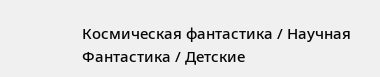Космическая фантастика / Научная Фантастика / Детские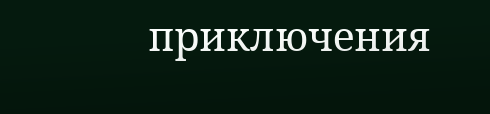приключения